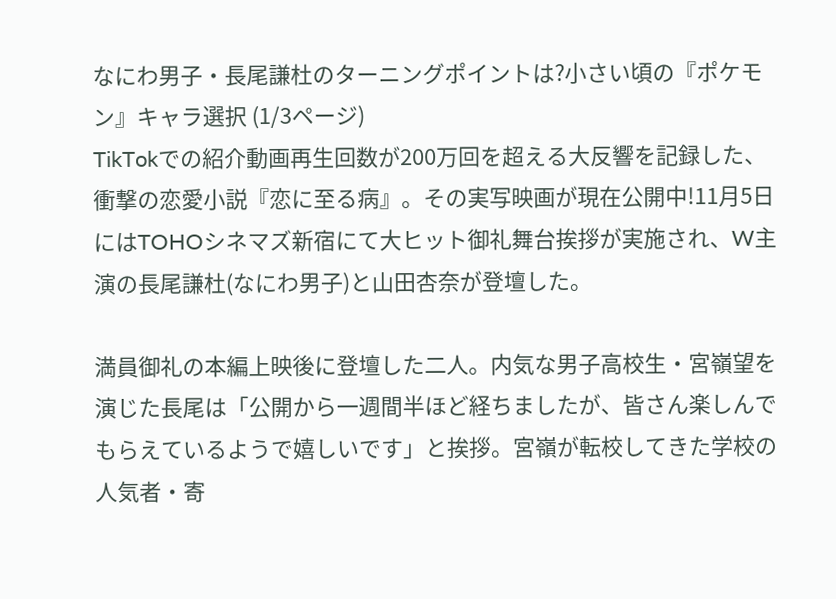なにわ男子・長尾謙杜のターニングポイントは?小さい頃の『ポケモン』キャラ選択 (1/3ページ)
TikTokでの紹介動画再生回数が200万回を超える大反響を記録した、衝撃の恋愛小説『恋に至る病』。その実写映画が現在公開中!11月5日にはTOHOシネマズ新宿にて大ヒット御礼舞台挨拶が実施され、W主演の長尾謙杜(なにわ男子)と山田杏奈が登壇した。

満員御礼の本編上映後に登壇した二人。内気な男子高校生・宮嶺望を演じた長尾は「公開から一週間半ほど経ちましたが、皆さん楽しんでもらえているようで嬉しいです」と挨拶。宮嶺が転校してきた学校の人気者・寄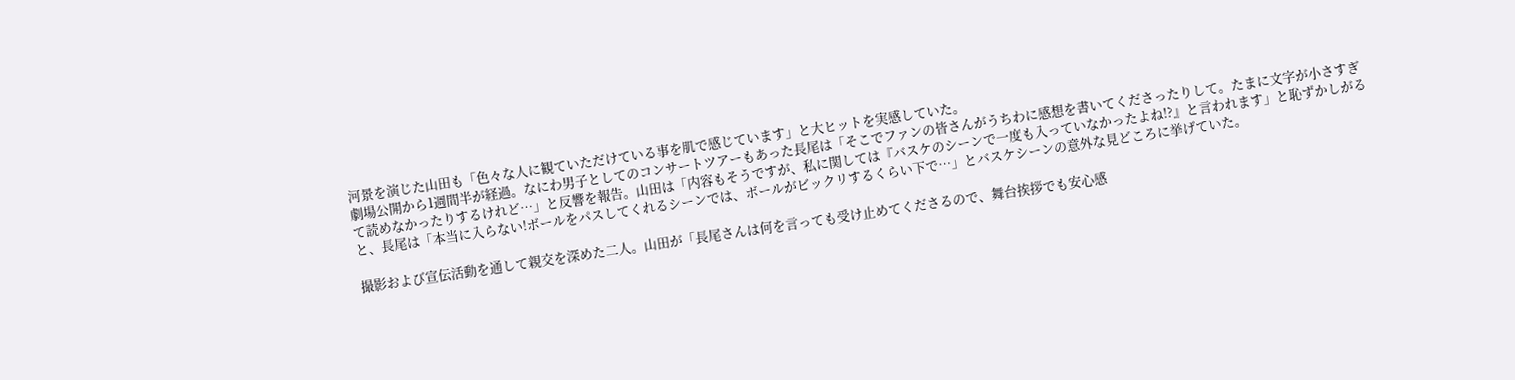河景を演じた山田も「色々な人に観ていただけている事を肌で感じています」と大ヒットを実感していた。
劇場公開から1週間半が経過。なにわ男子としてのコンサートツアーもあった長尾は「そこでファンの皆さんがうちわに感想を書いてくださったりして。たまに文字が小さすぎて読めなかったりするけれど…」と反響を報告。山田は「内容もそうですが、私に関しては『バスケのシーンで一度も入っていなかったよね!?』と言われます」と恥ずかしがると、長尾は「本当に入らない!ボールをパスしてくれるシーンでは、ボールがビックリするくらい下で…」とバスケシーンの意外な見どころに挙げていた。

撮影および宣伝活動を通して親交を深めた二人。山田が「長尾さんは何を言っても受け止めてくださるので、舞台挨拶でも安心感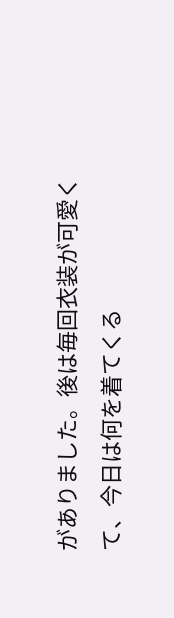がありました。後は毎回衣装が可愛くて、今日は何を着てくる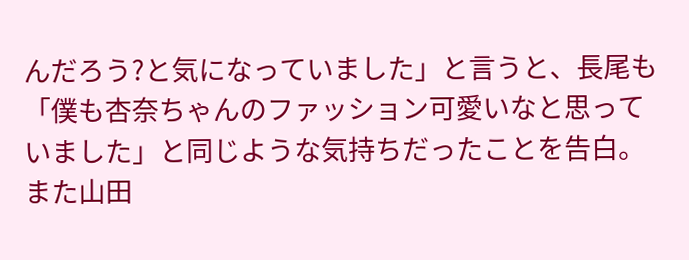んだろう?と気になっていました」と言うと、長尾も「僕も杏奈ちゃんのファッション可愛いなと思っていました」と同じような気持ちだったことを告白。また山田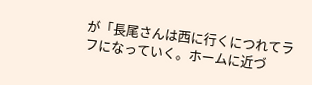が「長尾さんは西に行くにつれてラフになっていく。ホームに近づ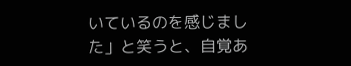いているのを感じました」と笑うと、自覚あ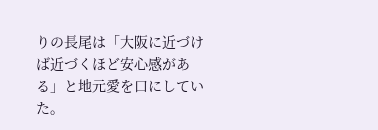りの長尾は「大阪に近づけば近づくほど安心感がある」と地元愛を口にしていた。